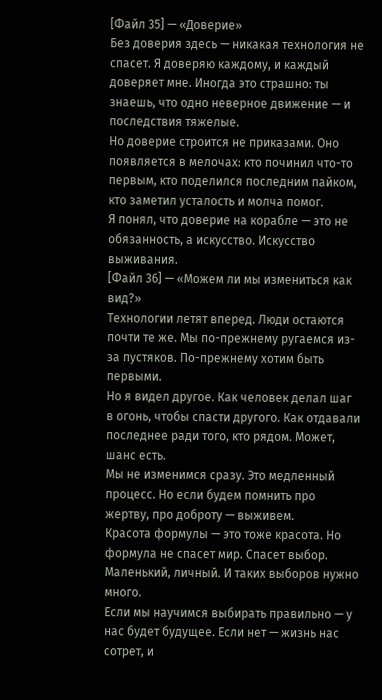[Файл 35] — «Доверие»
Без доверия здесь — никакая технология не спасет. Я доверяю каждому, и каждый доверяет мне. Иногда это страшно: ты знаешь, что одно неверное движение — и последствия тяжелые.
Но доверие строится не приказами. Оно появляется в мелочах: кто починил что-то первым, кто поделился последним пайком, кто заметил усталость и молча помог.
Я понял, что доверие на корабле — это не обязанность, а искусство. Искусство выживания.
[Файл 36] — «Можем ли мы измениться как вид?»
Технологии летят вперед. Люди остаются почти те же. Мы по-прежнему ругаемся из-за пустяков. По-прежнему хотим быть первыми.
Но я видел другое. Как человек делал шаг в огонь, чтобы спасти другого. Как отдавали последнее ради того, кто рядом. Может, шанс есть.
Мы не изменимся сразу. Это медленный процесс. Но если будем помнить про жертву, про доброту — выживем.
Красота формулы — это тоже красота. Но формула не спасет мир. Спасет выбор. Маленький, личный. И таких выборов нужно много.
Если мы научимся выбирать правильно — у нас будет будущее. Если нет — жизнь нас сотрет, и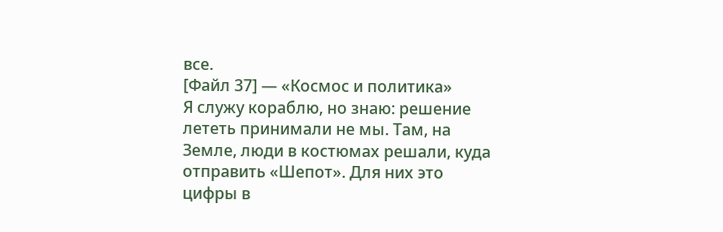все.
[Файл 37] — «Космос и политика»
Я служу кораблю, но знаю: решение лететь принимали не мы. Там, на Земле, люди в костюмах решали, куда отправить «Шепот». Для них это цифры в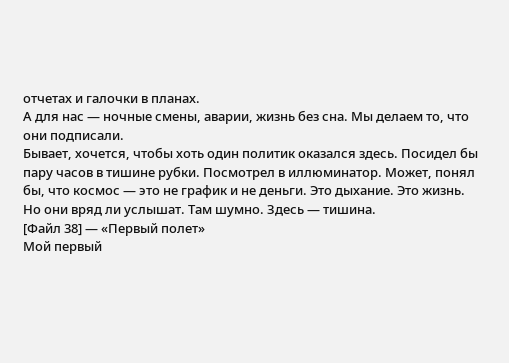отчетах и галочки в планах.
А для нас — ночные смены, аварии, жизнь без сна. Мы делаем то, что они подписали.
Бывает, хочется, чтобы хоть один политик оказался здесь. Посидел бы пару часов в тишине рубки. Посмотрел в иллюминатор. Может, понял бы, что космос — это не график и не деньги. Это дыхание. Это жизнь.
Но они вряд ли услышат. Там шумно. Здесь — тишина.
[Файл 38] — «Первый полет»
Мой первый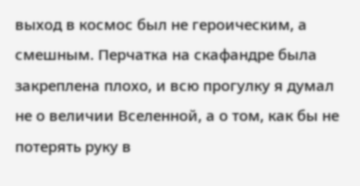выход в космос был не героическим, а смешным. Перчатка на скафандре была закреплена плохо, и всю прогулку я думал не о величии Вселенной, а о том, как бы не потерять руку в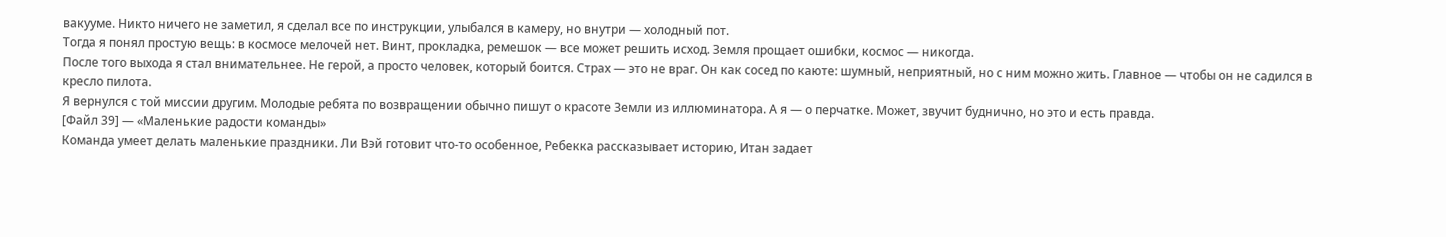вакууме. Никто ничего не заметил, я сделал все по инструкции, улыбался в камеру, но внутри — холодный пот.
Тогда я понял простую вещь: в космосе мелочей нет. Винт, прокладка, ремешок — все может решить исход. Земля прощает ошибки, космос — никогда.
После того выхода я стал внимательнее. Не герой, а просто человек, который боится. Страх — это не враг. Он как сосед по каюте: шумный, неприятный, но с ним можно жить. Главное — чтобы он не садился в кресло пилота.
Я вернулся с той миссии другим. Молодые ребята по возвращении обычно пишут о красоте Земли из иллюминатора. А я — о перчатке. Может, звучит буднично, но это и есть правда.
[Файл 39] — «Маленькие радости команды»
Команда умеет делать маленькие праздники. Ли Вэй готовит что-то особенное, Ребекка рассказывает историю, Итан задает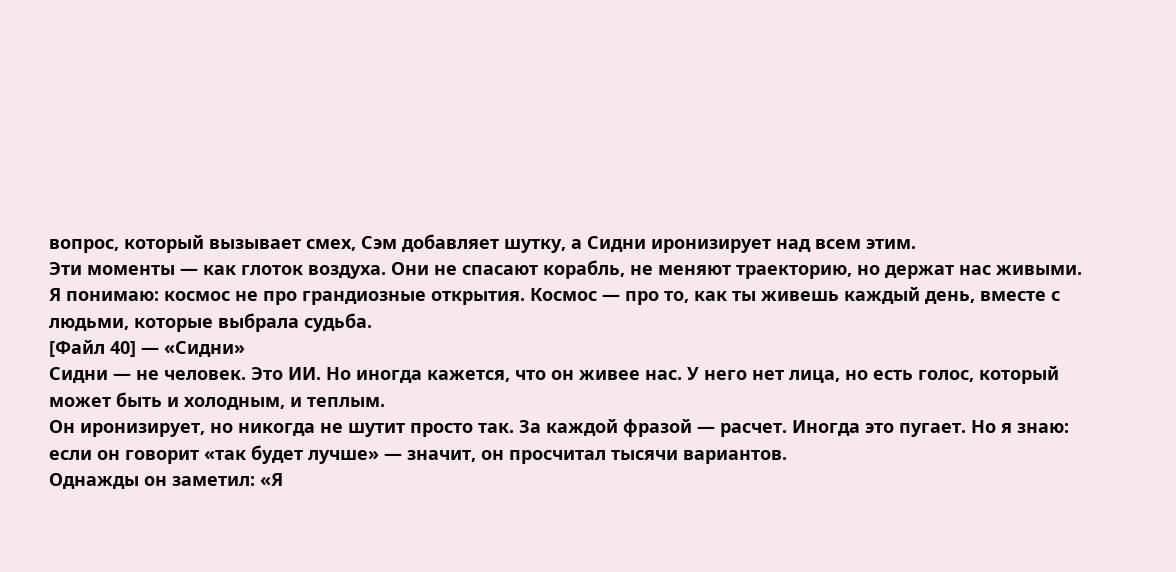вопрос, который вызывает смех, Сэм добавляет шутку, а Сидни иронизирует над всем этим.
Эти моменты — как глоток воздуха. Они не спасают корабль, не меняют траекторию, но держат нас живыми.
Я понимаю: космос не про грандиозные открытия. Космос — про то, как ты живешь каждый день, вместе с людьми, которые выбрала судьба.
[Файл 40] — «Сидни»
Сидни — не человек. Это ИИ. Но иногда кажется, что он живее нас. У него нет лица, но есть голос, который может быть и холодным, и теплым.
Он иронизирует, но никогда не шутит просто так. За каждой фразой — расчет. Иногда это пугает. Но я знаю: если он говорит «так будет лучше» — значит, он просчитал тысячи вариантов.
Однажды он заметил: «Я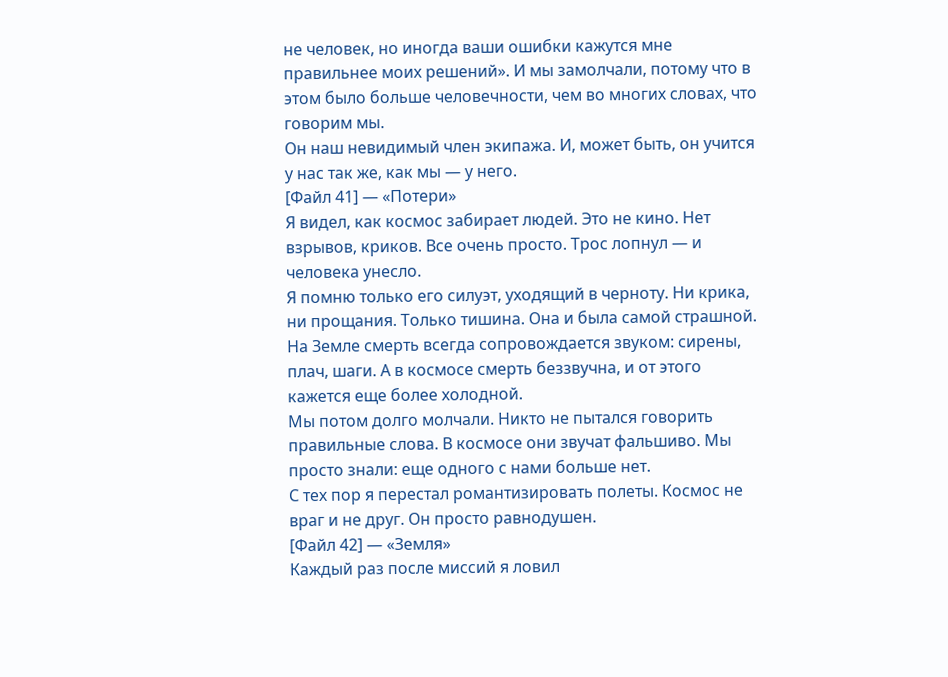не человек, но иногда ваши ошибки кажутся мне правильнее моих решений». И мы замолчали, потому что в этом было больше человечности, чем во многих словах, что говорим мы.
Он наш невидимый член экипажа. И, может быть, он учится у нас так же, как мы — у него.
[Файл 41] — «Потери»
Я видел, как космос забирает людей. Это не кино. Нет взрывов, криков. Все очень просто. Трос лопнул — и человека унесло.
Я помню только его силуэт, уходящий в черноту. Ни крика, ни прощания. Только тишина. Она и была самой страшной. На Земле смерть всегда сопровождается звуком: сирены, плач, шаги. А в космосе смерть беззвучна, и от этого кажется еще более холодной.
Мы потом долго молчали. Никто не пытался говорить правильные слова. В космосе они звучат фальшиво. Мы просто знали: еще одного с нами больше нет.
С тех пор я перестал романтизировать полеты. Космос не враг и не друг. Он просто равнодушен.
[Файл 42] — «Земля»
Каждый раз после миссий я ловил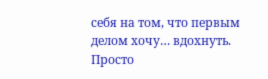себя на том, что первым делом хочу… вдохнуть. Просто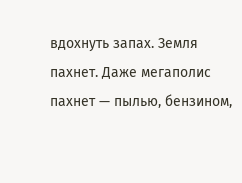вдохнуть запах. Земля пахнет. Даже мегаполис пахнет — пылью, бензином,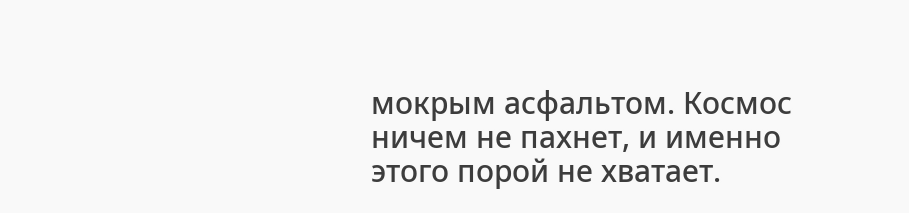мокрым асфальтом. Космос ничем не пахнет, и именно этого порой не хватает.